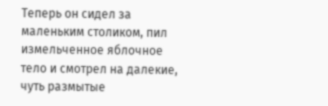Теперь он сидел за маленьким столиком, пил измельченное яблочное тело и смотрел на далекие, чуть размытые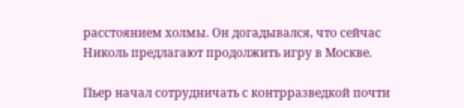расстоянием холмы. Он догадывался, что сейчас Николь предлагают продолжить игру в Москве.

Пьер начал сотрудничать с контрразведкой почти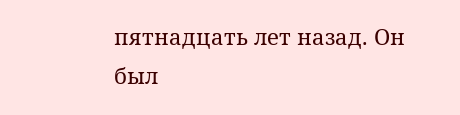пятнадцать лет назад. Он был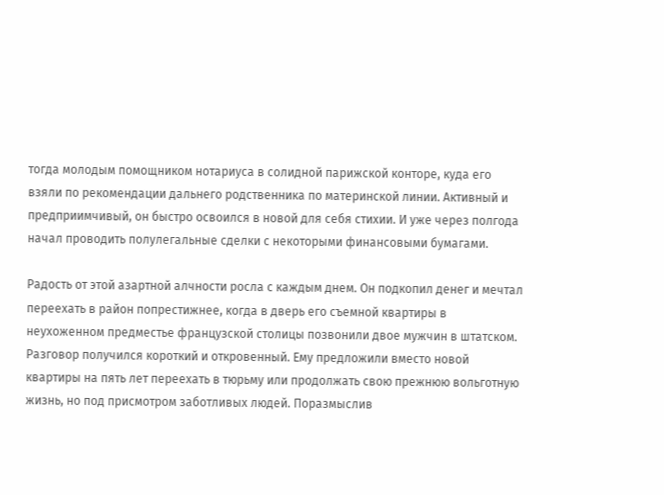тогда молодым помощником нотариуса в солидной парижской конторе, куда его взяли по рекомендации дальнего родственника по материнской линии. Активный и предприимчивый, он быстро освоился в новой для себя стихии. И уже через полгода начал проводить полулегальные сделки с некоторыми финансовыми бумагами.

Радость от этой азартной алчности росла с каждым днем. Он подкопил денег и мечтал переехать в район попрестижнее, когда в дверь его съемной квартиры в неухоженном предместье французской столицы позвонили двое мужчин в штатском. Разговор получился короткий и откровенный. Ему предложили вместо новой квартиры на пять лет переехать в тюрьму или продолжать свою прежнюю вольготную жизнь, но под присмотром заботливых людей. Поразмыслив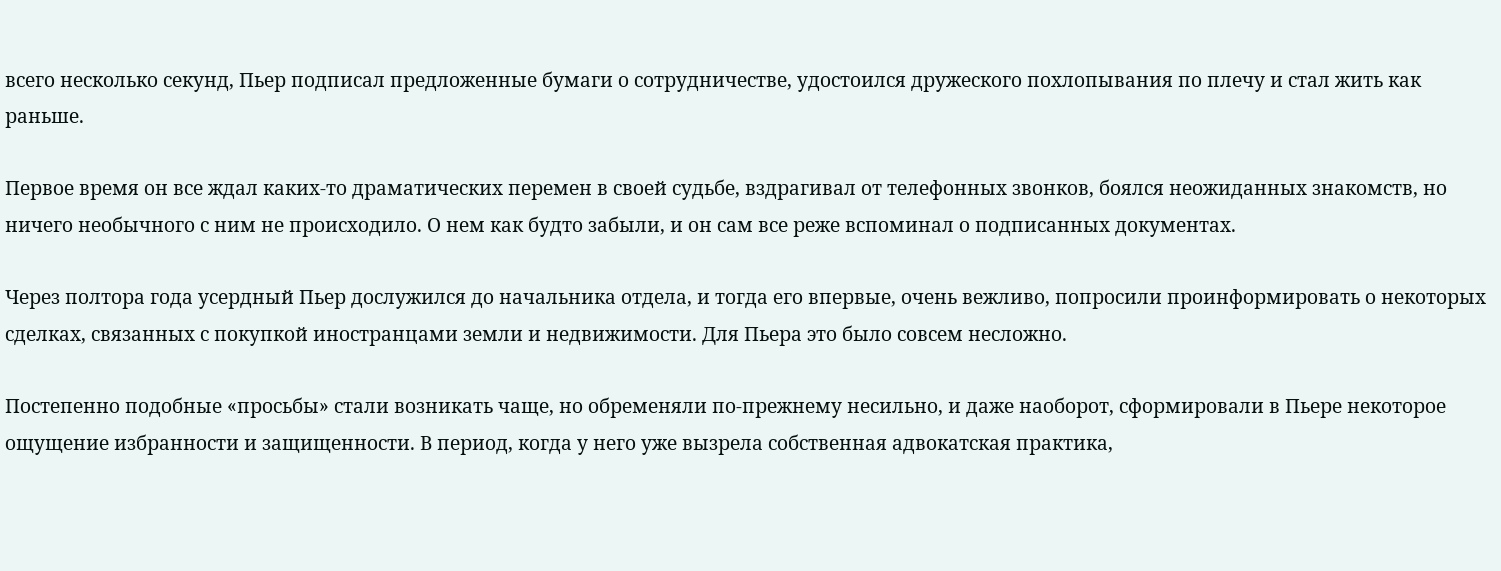всего несколько секунд, Пьер подписал предложенные бумаги о сотрудничестве, удостоился дружеского похлопывания по плечу и стал жить как раньше.

Первое время он все ждал каких-то драматических перемен в своей судьбе, вздрагивал от телефонных звонков, боялся неожиданных знакомств, но ничего необычного с ним не происходило. О нем как будто забыли, и он сам все реже вспоминал о подписанных документах.

Через полтора года усердный Пьер дослужился до начальника отдела, и тогда его впервые, очень вежливо, попросили проинформировать о некоторых сделках, связанных с покупкой иностранцами земли и недвижимости. Для Пьера это было совсем несложно.

Постепенно подобные «просьбы» стали возникать чаще, но обременяли по-прежнему несильно, и даже наоборот, сформировали в Пьере некоторое ощущение избранности и защищенности. В период, когда у него уже вызрела собственная адвокатская практика,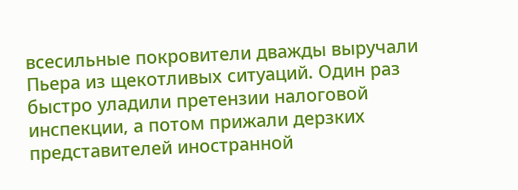всесильные покровители дважды выручали Пьера из щекотливых ситуаций. Один раз быстро уладили претензии налоговой инспекции, а потом прижали дерзких представителей иностранной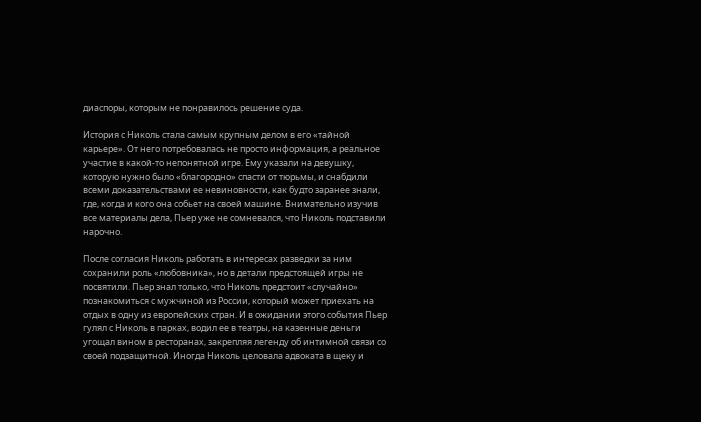диаспоры, которым не понравилось решение суда.

История с Николь стала самым крупным делом в его «тайной карьере». От него потребовалась не просто информация, а реальное участие в какой-то непонятной игре. Ему указали на девушку, которую нужно было «благородно» спасти от тюрьмы, и снабдили всеми доказательствами ее невиновности, как будто заранее знали, где, когда и кого она собьет на своей машине. Внимательно изучив все материалы дела, Пьер уже не сомневался, что Николь подставили нарочно.

После согласия Николь работать в интересах разведки за ним сохранили роль «любовника», но в детали предстоящей игры не посвятили. Пьер знал только, что Николь предстоит «случайно» познакомиться с мужчиной из России, который может приехать на отдых в одну из европейских стран. И в ожидании этого события Пьер гулял с Николь в парках, водил ее в театры, на казенные деньги угощал вином в ресторанах, закрепляя легенду об интимной связи со своей подзащитной. Иногда Николь целовала адвоката в щеку и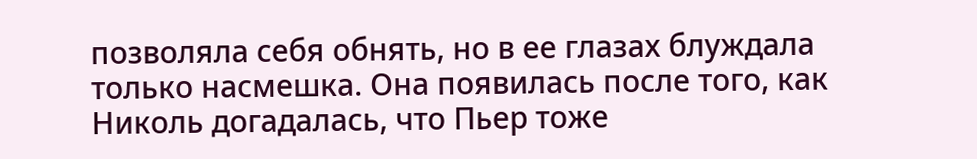позволяла себя обнять, но в ее глазах блуждала только насмешка. Она появилась после того, как Николь догадалась, что Пьер тоже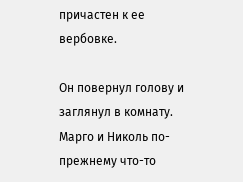причастен к ее вербовке.

Он повернул голову и заглянул в комнату. Марго и Николь по-прежнему что-то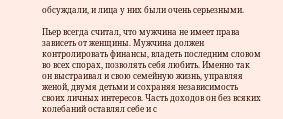обсуждали, и лица у них были очень серьезными.

Пьер всегда считал, что мужчина не имеет права зависеть от женщины. Мужчина должен контролировать финансы, владеть последним словом во всех спорах, позволять себя любить. Именно так он выстраивал и свою семейную жизнь, управляя женой, двумя детьми и сохраняя независимость своих личных интересов. Часть доходов он без всяких колебаний оставлял себе и с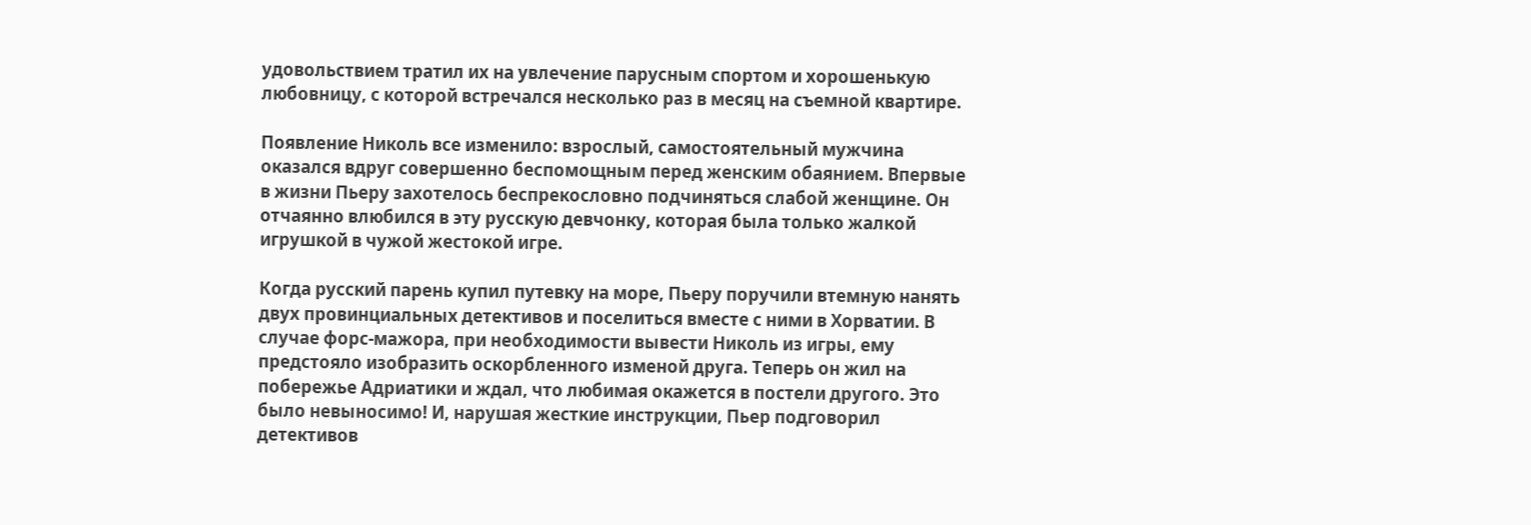удовольствием тратил их на увлечение парусным спортом и хорошенькую любовницу, с которой встречался несколько раз в месяц на съемной квартире.

Появление Николь все изменило: взрослый, самостоятельный мужчина оказался вдруг совершенно беспомощным перед женским обаянием. Впервые в жизни Пьеру захотелось беспрекословно подчиняться слабой женщине. Он отчаянно влюбился в эту русскую девчонку, которая была только жалкой игрушкой в чужой жестокой игре.

Когда русский парень купил путевку на море, Пьеру поручили втемную нанять двух провинциальных детективов и поселиться вместе с ними в Хорватии. В случае форс-мажора, при необходимости вывести Николь из игры, ему предстояло изобразить оскорбленного изменой друга. Теперь он жил на побережье Адриатики и ждал, что любимая окажется в постели другого. Это было невыносимо! И, нарушая жесткие инструкции, Пьер подговорил детективов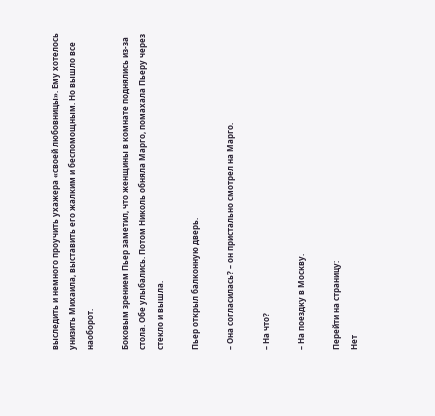выследить и немного проучить ухажера «своей любовницы». Ему хотелось унизить Михаила, выставить его жалким и беспомощным. Но вышло все наоборот.

Боковым зрением Пьер заметил, что женщины в комнате поднялись из-за стола. Обе улыбались. Потом Николь обняла Марго, помахала Пьеру через стекло и вышла.

Пьер открыл балконную дверь.

– Она согласилась? – он пристально смотрел на Марго.

– На что?

– На поездку в Москву.

Перейти на страницу:
Нет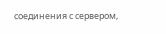соединения с сервером,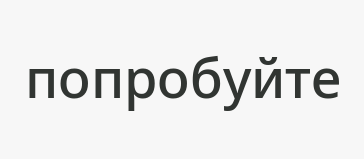попробуйте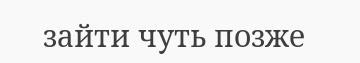зайти чуть позже